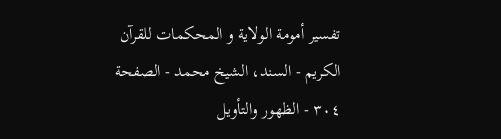تفسير أمومة الولاية و المحكمات للقرآن الكريم - السند، الشيخ محمد - الصفحة ٣٠٤ - الظهور والتأويل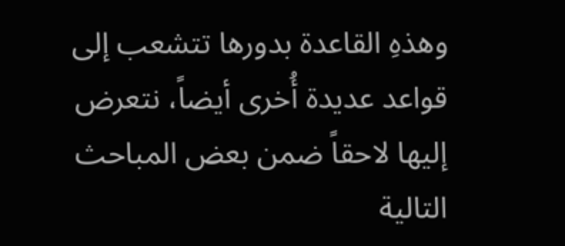وهذهِ القاعدة بدورها تتشعب إلى قواعد عديدة أُخرى أيضاً، نتعرض إليها لاحقاً ضمن بعض المباحث التالية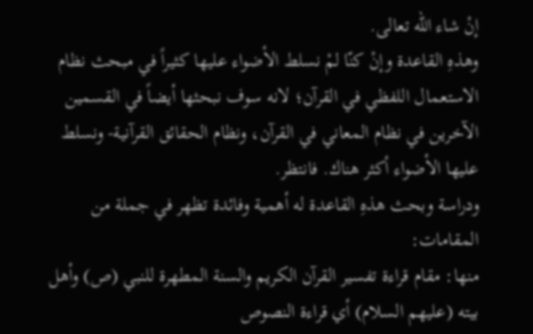إنْ شاء الله تعالى.
وهذهِ القاعدة وإنْ كنّا لمْ نسلط الأضواء عليها كثيراً في مبحث نظام الاستعمال اللفظي في القرآن؛ لانه سوف نبحثها أيضاً في القسمين الآخرين في نظام المعاني في القرآن، ونظام الحقائق القرآنية- ونسلط عليها الأضواء أكثر هناك. فانتظر.
ودراسة وبحث هذهِ القاعدة له أهمية وفائدة تظهر في جملة من المقامات:
منها: مقام قراءة تفسير القرآن الكريم والسنة المطهرة للنبي (ص) وأهل بيته (عليهم السلام) أي قراءة النصوص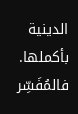الدينية بأكملها.
فالمُفَسِّر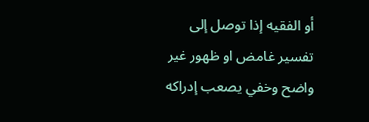أو الفقيه إذا توصل إلى تفسير غامض او ظهور غير واضح وخفي يصعب إدراكه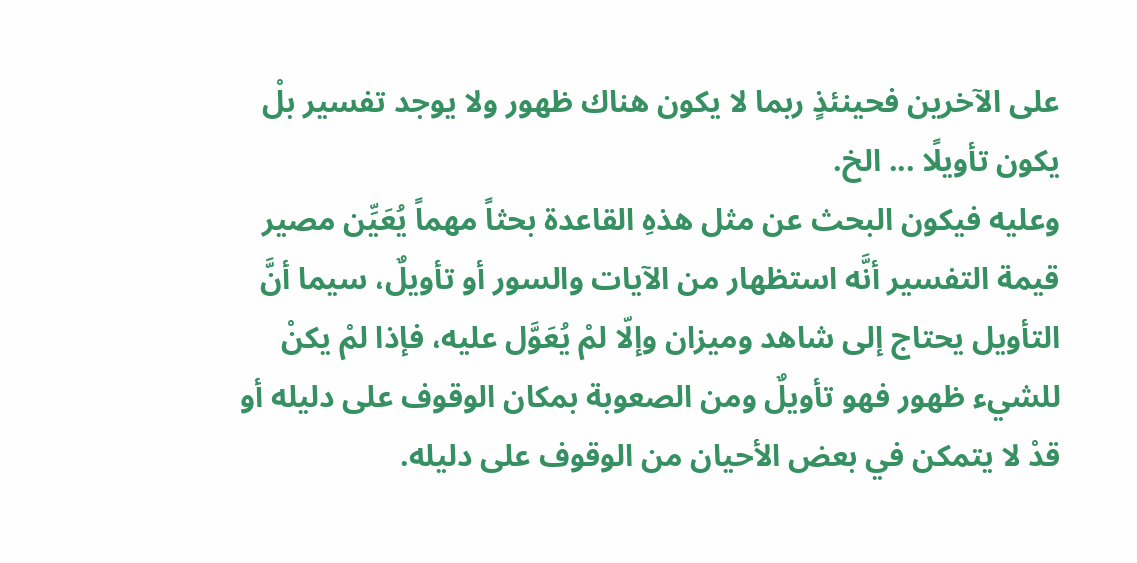على الآخرين فحينئذٍ ربما لا يكون هناك ظهور ولا يوجد تفسير بلْ يكون تأويلًا ... الخ.
وعليه فيكون البحث عن مثل هذهِ القاعدة بحثاً مهماً يُعَيِّن مصير قيمة التفسير أنَّه استظهار من الآيات والسور أو تأويلٌ، سيما أنَّ التأويل يحتاج إلى شاهد وميزان وإلّا لمْ يُعَوَّل عليه، فإذا لمْ يكنْ للشيء ظهور فهو تأويلٌ ومن الصعوبة بمكان الوقوف على دليله أو قدْ لا يتمكن في بعض الأحيان من الوقوف على دليله.